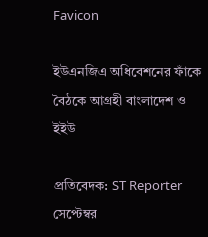Favicon

ইউএনজিএ অধিবেশনের ফাঁকে বৈঠকে আগ্রহী বাংলাদেশ ও ইইউ

প্রতিবেদক: ST Reporter সেপ্টেম্বর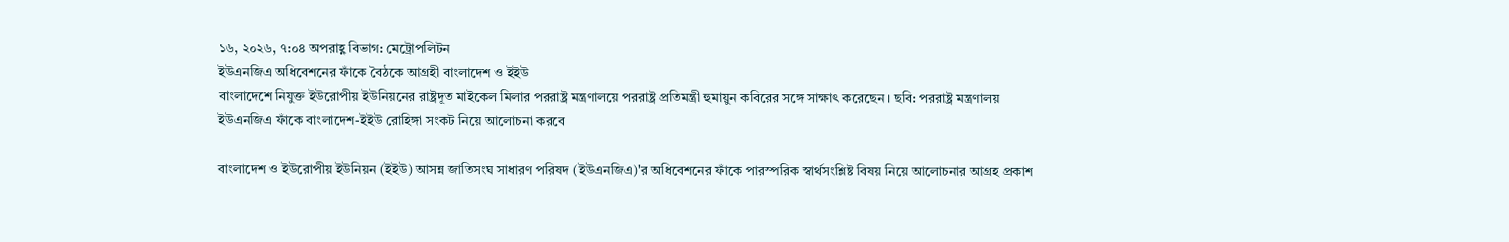১৬, ২০২৬, ৭:০৪ অপরাহ্ণ বিভাগ: মেট্রোপলিটন
ইউএনজিএ অধিবেশনের ফাঁকে বৈঠকে আগ্রহী বাংলাদেশ ও ইইউ
বাংলাদেশে নিযুক্ত ইউরোপীয় ইউনিয়নের রাষ্ট্রদূত মাইকেল মিলার পররাষ্ট্র মন্ত্রণালয়ে পররাষ্ট্র প্রতিমন্ত্রী হুমায়ুন কবিরের সঙ্গে সাক্ষাৎ করেছেন। ছবি: পররাষ্ট্র মন্ত্রণালয়
ইউএনজিএ ফাঁকে বাংলাদেশ-ইইউ রোহিঙ্গা সংকট নিয়ে আলোচনা করবে

বাংলাদেশ ও ইউরোপীয় ইউনিয়ন (ইইউ) আসন্ন জাতিসংঘ সাধারণ পরিষদ (ইউএনজিএ)'র অধিবেশনের ফাঁকে পারস্পরিক স্বার্থসংশ্লিষ্ট বিষয় নিয়ে আলোচনার আগ্রহ প্রকাশ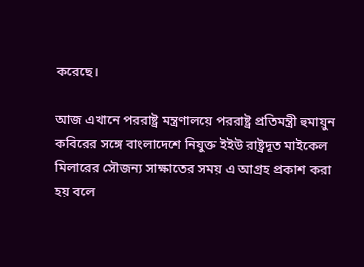করেছে।

আজ এখানে পররাষ্ট্র মন্ত্রণালয়ে পররাষ্ট্র প্রতিমন্ত্রী হুমায়ুন কবিরের সঙ্গে বাংলাদেশে নিযুক্ত ইইউ রাষ্ট্রদূত মাইকেল মিলারের সৌজন্য সাক্ষাতের সময় এ আগ্রহ প্রকাশ করা হয় বলে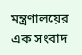মন্ত্রণালয়ের এক সংবাদ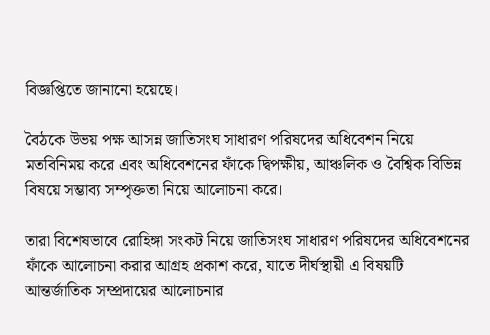বিজ্ঞপ্তিতে জানানো হয়েছে।

বৈঠকে উভয় পক্ষ আসন্ন জাতিসংঘ সাধারণ পরিষদের অধিবেশন নিয়ে মতবিনিময় করে এবং অধিবেশনের ফাঁকে দ্বিপক্ষীয়, আঞ্চলিক ও বৈশ্বিক বিভিন্ন বিষয়ে সম্ভাব্য সম্পৃক্ততা নিয়ে আলোচনা করে।

তারা বিশেষভাবে রোহিঙ্গা সংকট নিয়ে জাতিসংঘ সাধারণ পরিষদের অধিবেশনের ফাঁকে আলোচনা করার আগ্রহ প্রকাশ করে, যাতে দীর্ঘস্থায়ী এ বিষয়টি আন্তর্জাতিক সম্প্রদায়ের আলোচনার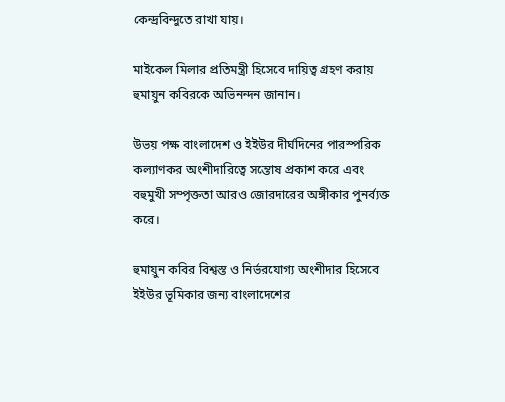কেন্দ্রবিন্দুতে রাখা যায়।

মাইকেল মিলার প্রতিমন্ত্রী হিসেবে দায়িত্ব গ্রহণ করায় হুমায়ুন কবিরকে অভিনন্দন জানান।

উভয় পক্ষ বাংলাদেশ ও ইইউর দীর্ঘদিনের পারস্পরিক কল্যাণকর অংশীদারিত্বে সন্তোষ প্রকাশ করে এবং বহুমুখী সম্পৃক্ততা আরও জোরদারের অঙ্গীকার পুনর্ব্যক্ত করে।

হুমায়ুন কবির বিশ্বস্ত ও নির্ভরযোগ্য অংশীদার হিসেবে ইইউর ভূমিকার জন্য বাংলাদেশের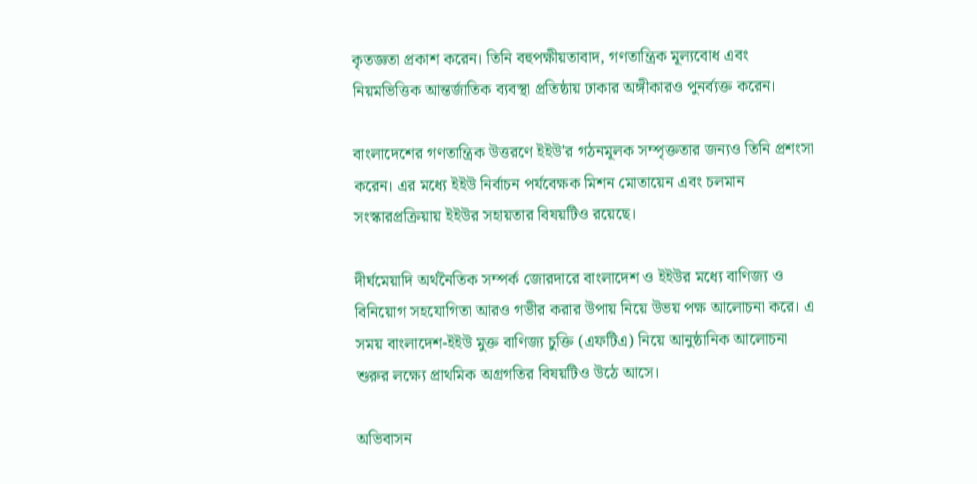কৃতজ্ঞতা প্রকাশ করেন। তিনি বহুপক্ষীয়তাবাদ, গণতান্ত্রিক মূল্যবোধ এবং নিয়মভিত্তিক আন্তর্জাতিক ব্যবস্থা প্রতিষ্ঠায় ঢাকার অঙ্গীকারও পুনর্ব্যক্ত করেন।

বাংলাদেশের গণতান্ত্রিক উত্তরণে ইইউ'র গঠনমূলক সম্পৃক্ততার জন্যও তিনি প্রশংসা করেন। এর মধ্যে ইইউ নির্বাচন পর্যবেক্ষক মিশন মোতায়েন এবং চলমান সংস্কারপ্রক্রিয়ায় ইইউর সহায়তার বিষয়টিও রয়েছে।

দীর্ঘমেয়াদি অর্থনৈতিক সম্পর্ক জোরদারে বাংলাদেশ ও ইইউর মধ্যে বাণিজ্য ও বিনিয়োগ সহযোগিতা আরও গভীর করার উপায় নিয়ে উভয় পক্ষ আলোচনা করে। এ সময় বাংলাদেশ-ইইউ মুক্ত বাণিজ্য চুক্তি (এফটিএ) নিয়ে আনুষ্ঠানিক আলোচনা শুরুর লক্ষ্যে প্রাথমিক অগ্রগতির বিষয়টিও উঠে আসে।

অভিবাসন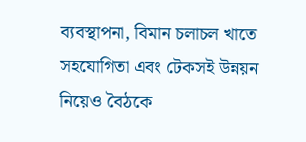ব্যবস্থাপনা, বিমান চলাচল খাতে সহযোগিতা এবং টেকসই উন্নয়ন নিয়েও বৈঠকে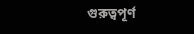গুরুত্বপূর্ণ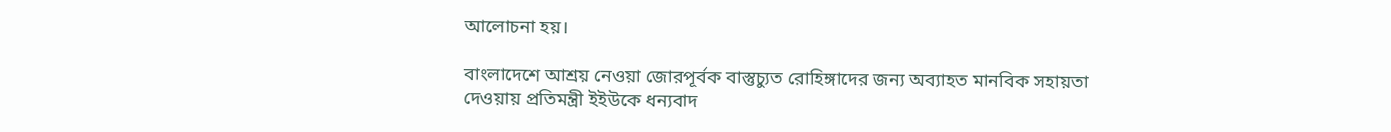আলোচনা হয়।

বাংলাদেশে আশ্রয় নেওয়া জোরপূর্বক বাস্তুচ্যুত রোহিঙ্গাদের জন্য অব্যাহত মানবিক সহায়তা দেওয়ায় প্রতিমন্ত্রী ইইউকে ধন্যবাদ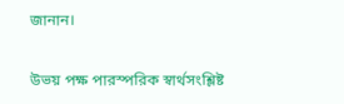জানান।

উভয় পক্ষ পারস্পরিক স্বার্থসংশ্লিষ্ট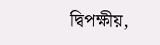দ্বিপক্ষীয়,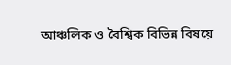আঞ্চলিক ও বৈশ্বিক বিভিন্ন বিষয়ে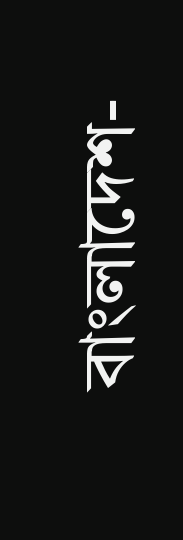বাংলাদেশ-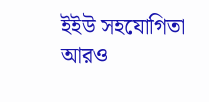ইইউ সহযোগিতা আরও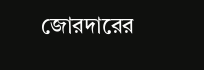জোরদারের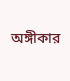অঙ্গীকার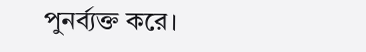পুনর্ব্যক্ত করে।